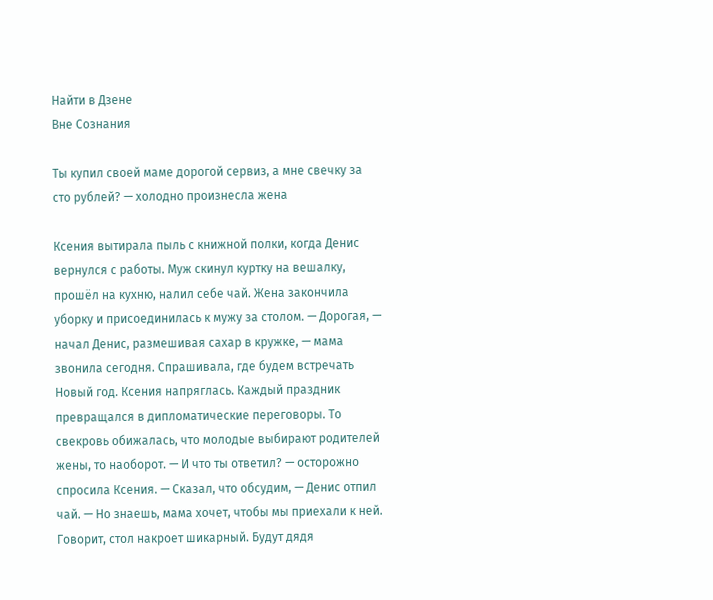Найти в Дзене
Вне Сознания

Ты купил своей маме дорогой сервиз, а мне свечку за сто рублей? — холодно произнесла жена

Ксения вытирала пыль с книжной полки, когда Денис вернулся с работы. Муж скинул куртку на вешалку, прошёл на кухню, налил себе чай. Жена закончила уборку и присоединилась к мужу за столом. — Дорогая, — начал Денис, размешивая сахар в кружке, — мама звонила сегодня. Спрашивала, где будем встречать Новый год. Ксения напряглась. Каждый праздник превращался в дипломатические переговоры. То свекровь обижалась, что молодые выбирают родителей жены, то наоборот. — И что ты ответил? — осторожно спросила Ксения. — Сказал, что обсудим, — Денис отпил чай. — Но знаешь, мама хочет, чтобы мы приехали к ней. Говорит, стол накроет шикарный. Будут дядя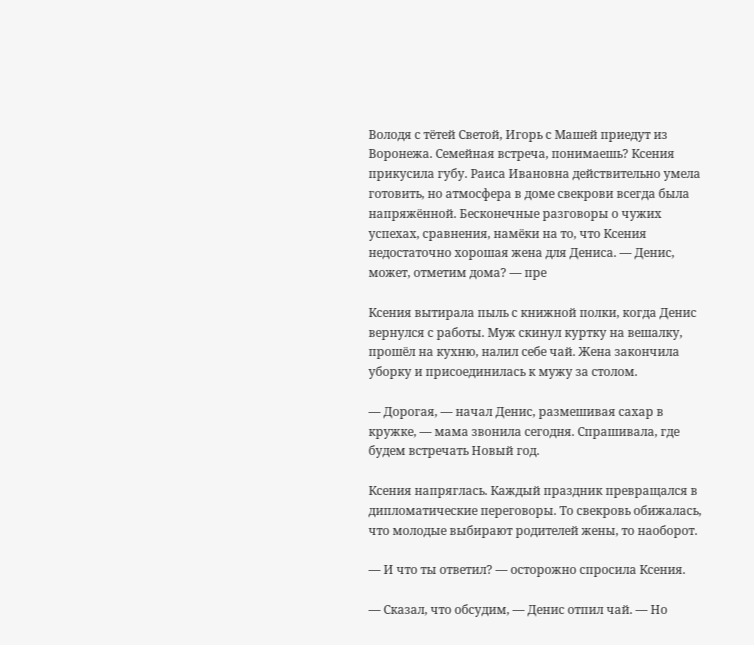Володя с тётей Светой, Игорь с Машей приедут из Воронежа. Семейная встреча, понимаешь? Ксения прикусила губу. Раиса Ивановна действительно умела готовить, но атмосфера в доме свекрови всегда была напряжённой. Бесконечные разговоры о чужих успехах, сравнения, намёки на то, что Ксения недостаточно хорошая жена для Дениса. — Денис, может, отметим дома? — пре

Ксения вытирала пыль с книжной полки, когда Денис вернулся с работы. Муж скинул куртку на вешалку, прошёл на кухню, налил себе чай. Жена закончила уборку и присоединилась к мужу за столом.

— Дорогая, — начал Денис, размешивая сахар в кружке, — мама звонила сегодня. Спрашивала, где будем встречать Новый год.

Ксения напряглась. Каждый праздник превращался в дипломатические переговоры. То свекровь обижалась, что молодые выбирают родителей жены, то наоборот.

— И что ты ответил? — осторожно спросила Ксения.

— Сказал, что обсудим, — Денис отпил чай. — Но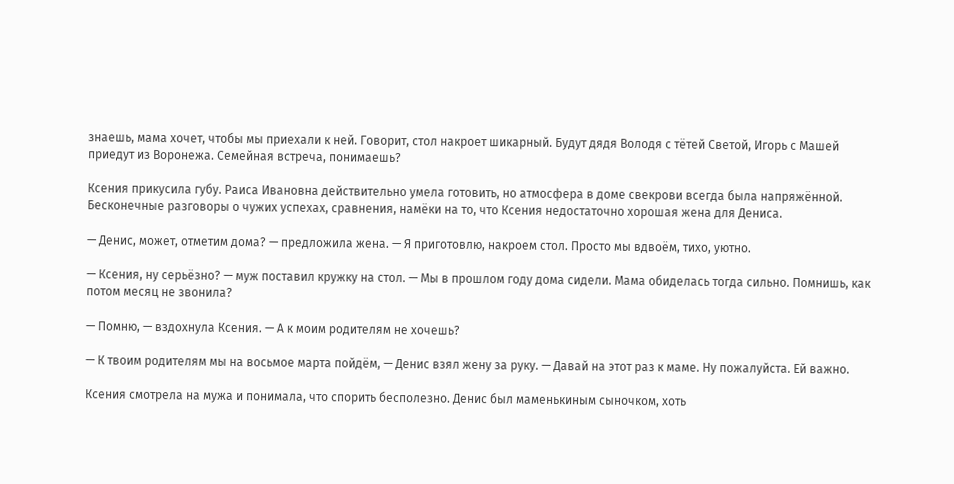знаешь, мама хочет, чтобы мы приехали к ней. Говорит, стол накроет шикарный. Будут дядя Володя с тётей Светой, Игорь с Машей приедут из Воронежа. Семейная встреча, понимаешь?

Ксения прикусила губу. Раиса Ивановна действительно умела готовить, но атмосфера в доме свекрови всегда была напряжённой. Бесконечные разговоры о чужих успехах, сравнения, намёки на то, что Ксения недостаточно хорошая жена для Дениса.

— Денис, может, отметим дома? — предложила жена. — Я приготовлю, накроем стол. Просто мы вдвоём, тихо, уютно.

— Ксения, ну серьёзно? — муж поставил кружку на стол. — Мы в прошлом году дома сидели. Мама обиделась тогда сильно. Помнишь, как потом месяц не звонила?

— Помню, — вздохнула Ксения. — А к моим родителям не хочешь?

— К твоим родителям мы на восьмое марта пойдём, — Денис взял жену за руку. — Давай на этот раз к маме. Ну пожалуйста. Ей важно.

Ксения смотрела на мужа и понимала, что спорить бесполезно. Денис был маменькиным сыночком, хоть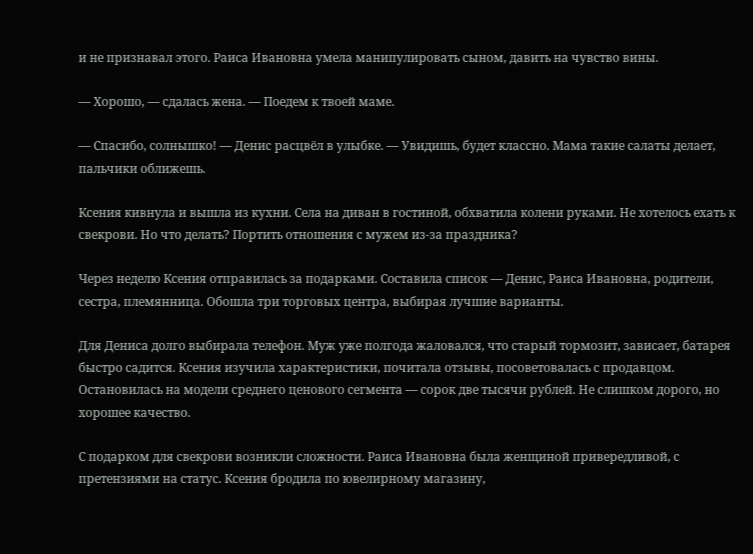и не признавал этого. Раиса Ивановна умела манипулировать сыном, давить на чувство вины.

— Хорошо, — сдалась жена. — Поедем к твоей маме.

— Спасибо, солнышко! — Денис расцвёл в улыбке. — Увидишь, будет классно. Мама такие салаты делает, пальчики оближешь.

Ксения кивнула и вышла из кухни. Села на диван в гостиной, обхватила колени руками. Не хотелось ехать к свекрови. Но что делать? Портить отношения с мужем из-за праздника?

Через неделю Ксения отправилась за подарками. Составила список — Денис, Раиса Ивановна, родители, сестра, племянница. Обошла три торговых центра, выбирая лучшие варианты.

Для Дениса долго выбирала телефон. Муж уже полгода жаловался, что старый тормозит, зависает, батарея быстро садится. Ксения изучила характеристики, почитала отзывы, посоветовалась с продавцом. Остановилась на модели среднего ценового сегмента — сорок две тысячи рублей. Не слишком дорого, но хорошее качество.

С подарком для свекрови возникли сложности. Раиса Ивановна была женщиной привередливой, с претензиями на статус. Ксения бродила по ювелирному магазину,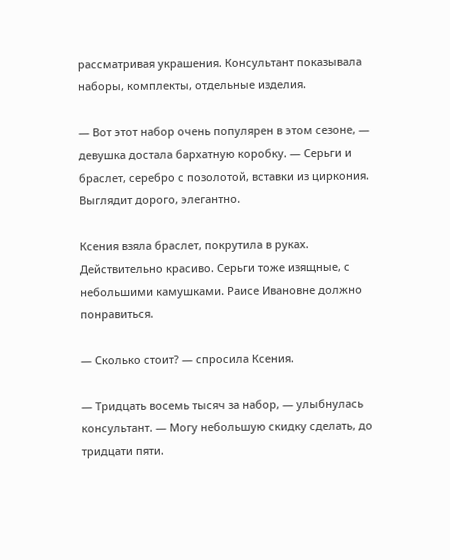рассматривая украшения. Консультант показывала наборы, комплекты, отдельные изделия.

— Вот этот набор очень популярен в этом сезоне, — девушка достала бархатную коробку. — Серьги и браслет, серебро с позолотой, вставки из циркония. Выглядит дорого, элегантно.

Ксения взяла браслет, покрутила в руках. Действительно красиво. Серьги тоже изящные, с небольшими камушками. Раисе Ивановне должно понравиться.

— Сколько стоит? — спросила Ксения.

— Тридцать восемь тысяч за набор, — улыбнулась консультант. — Могу небольшую скидку сделать, до тридцати пяти.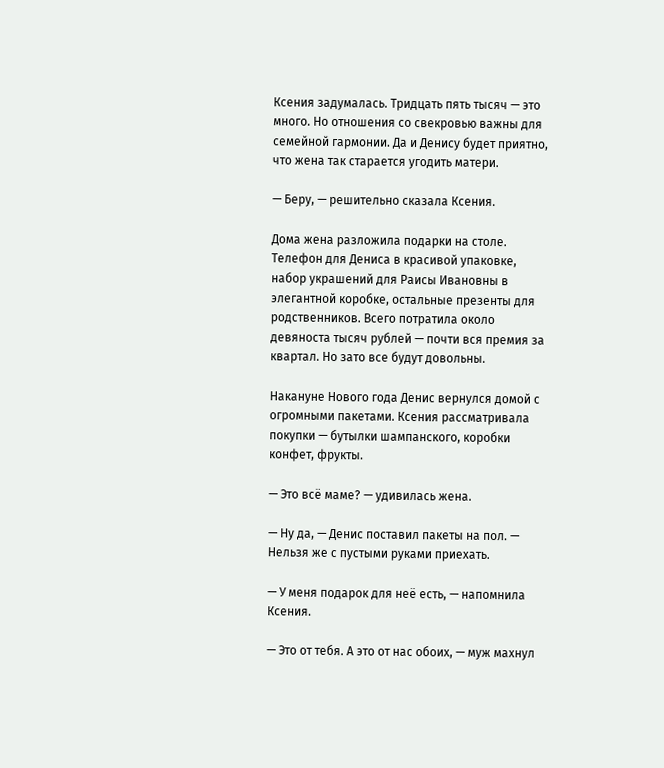Ксения задумалась. Тридцать пять тысяч — это много. Но отношения со свекровью важны для семейной гармонии. Да и Денису будет приятно, что жена так старается угодить матери.

— Беру, — решительно сказала Ксения.

Дома жена разложила подарки на столе. Телефон для Дениса в красивой упаковке, набор украшений для Раисы Ивановны в элегантной коробке, остальные презенты для родственников. Всего потратила около девяноста тысяч рублей — почти вся премия за квартал. Но зато все будут довольны.

Накануне Нового года Денис вернулся домой с огромными пакетами. Ксения рассматривала покупки — бутылки шампанского, коробки конфет, фрукты.

— Это всё маме? — удивилась жена.

— Ну да, — Денис поставил пакеты на пол. — Нельзя же с пустыми руками приехать.

— У меня подарок для неё есть, — напомнила Ксения.

— Это от тебя. А это от нас обоих, — муж махнул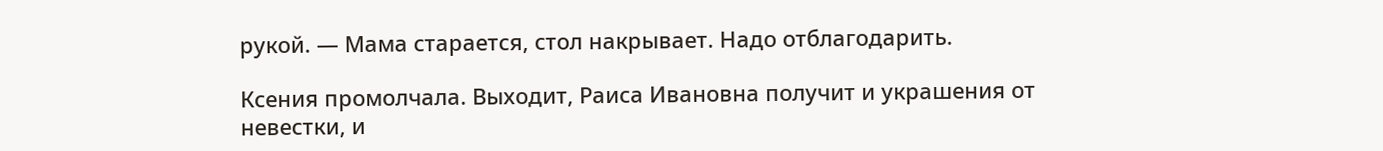рукой. — Мама старается, стол накрывает. Надо отблагодарить.

Ксения промолчала. Выходит, Раиса Ивановна получит и украшения от невестки, и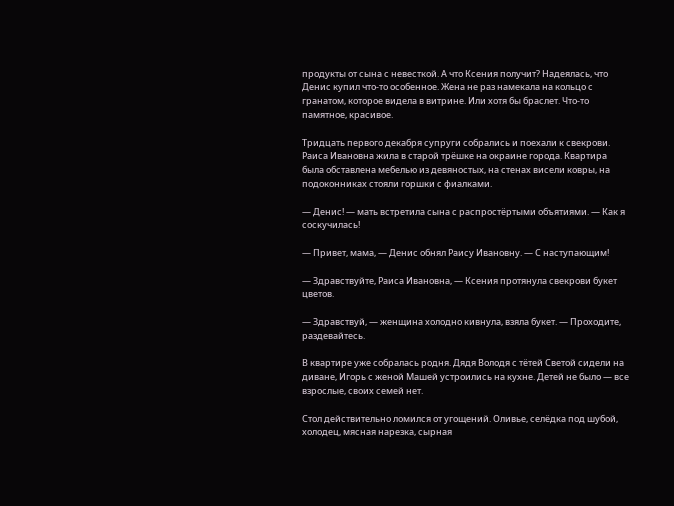продукты от сына с невесткой. А что Ксения получит? Надеялась, что Денис купил что-то особенное. Жена не раз намекала на кольцо с гранатом, которое видела в витрине. Или хотя бы браслет. Что-то памятное, красивое.

Тридцать первого декабря супруги собрались и поехали к свекрови. Раиса Ивановна жила в старой трёшке на окраине города. Квартира была обставлена мебелью из девяностых, на стенах висели ковры, на подоконниках стояли горшки с фиалками.

— Денис! — мать встретила сына с распростёртыми объятиями. — Как я соскучилась!

— Привет, мама, — Денис обнял Раису Ивановну. — С наступающим!

— Здравствуйте, Раиса Ивановна, — Ксения протянула свекрови букет цветов.

— Здравствуй, — женщина холодно кивнула, взяла букет. — Проходите, раздевайтесь.

В квартире уже собралась родня. Дядя Володя с тётей Светой сидели на диване, Игорь с женой Машей устроились на кухне. Детей не было — все взрослые, своих семей нет.

Стол действительно ломился от угощений. Оливье, селёдка под шубой, холодец, мясная нарезка, сырная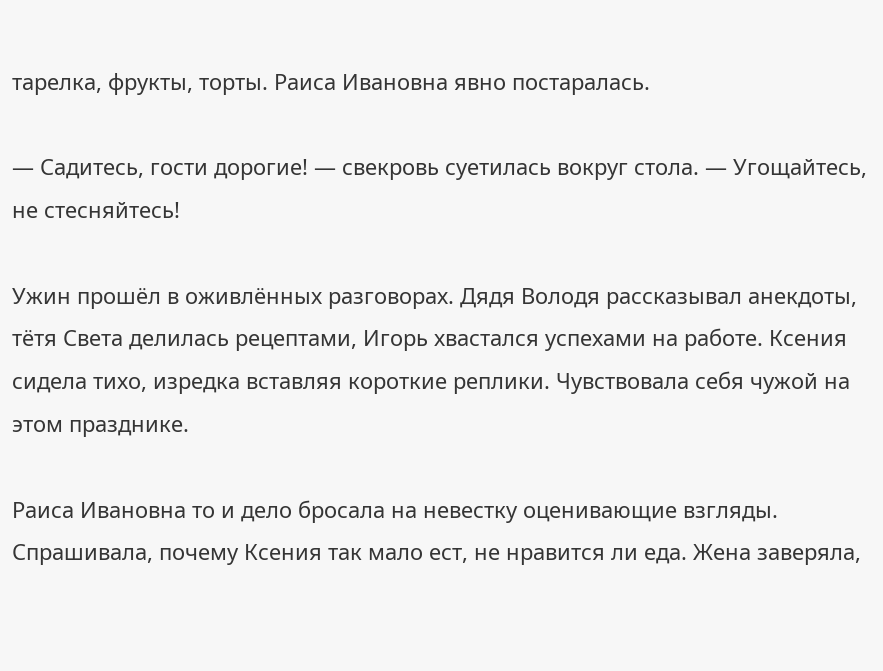тарелка, фрукты, торты. Раиса Ивановна явно постаралась.

— Садитесь, гости дорогие! — свекровь суетилась вокруг стола. — Угощайтесь, не стесняйтесь!

Ужин прошёл в оживлённых разговорах. Дядя Володя рассказывал анекдоты, тётя Света делилась рецептами, Игорь хвастался успехами на работе. Ксения сидела тихо, изредка вставляя короткие реплики. Чувствовала себя чужой на этом празднике.

Раиса Ивановна то и дело бросала на невестку оценивающие взгляды. Спрашивала, почему Ксения так мало ест, не нравится ли еда. Жена заверяла,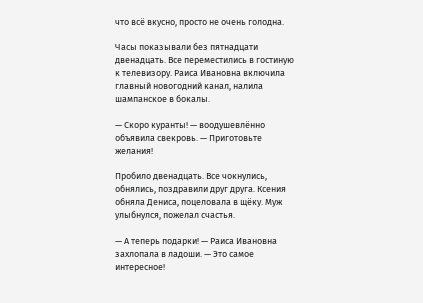что всё вкусно, просто не очень голодна.

Часы показывали без пятнадцати двенадцать. Все переместились в гостиную к телевизору. Раиса Ивановна включила главный новогодний канал, налила шампанское в бокалы.

— Скоро куранты! — воодушевлённо объявила свекровь. — Приготовьте желания!

Пробило двенадцать. Все чокнулись, обнялись, поздравили друг друга. Ксения обняла Дениса, поцеловала в щёку. Муж улыбнулся, пожелал счастья.

— А теперь подарки! — Раиса Ивановна захлопала в ладоши. — Это самое интересное!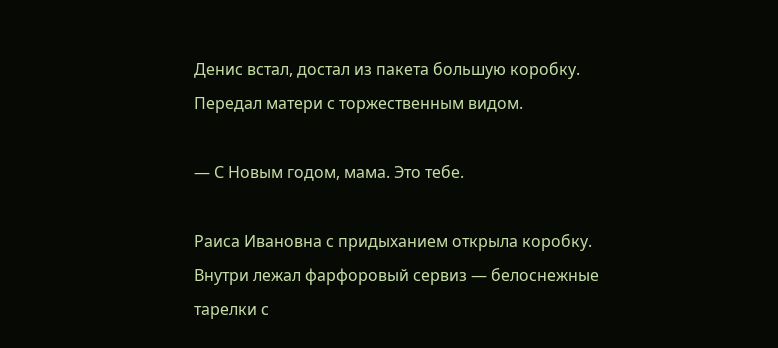Денис встал, достал из пакета большую коробку. Передал матери с торжественным видом.

— С Новым годом, мама. Это тебе.

Раиса Ивановна с придыханием открыла коробку. Внутри лежал фарфоровый сервиз — белоснежные тарелки с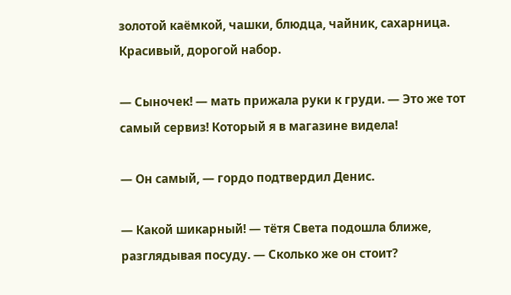золотой каёмкой, чашки, блюдца, чайник, сахарница. Красивый, дорогой набор.

— Сыночек! — мать прижала руки к груди. — Это же тот самый сервиз! Который я в магазине видела!

— Он самый, — гордо подтвердил Денис.

— Какой шикарный! — тётя Света подошла ближе, разглядывая посуду. — Сколько же он стоит?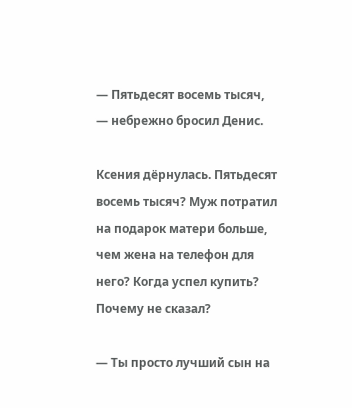— Пятьдесят восемь тысяч, — небрежно бросил Денис.

Ксения дёрнулась. Пятьдесят восемь тысяч? Муж потратил на подарок матери больше, чем жена на телефон для него? Когда успел купить? Почему не сказал?

— Ты просто лучший сын на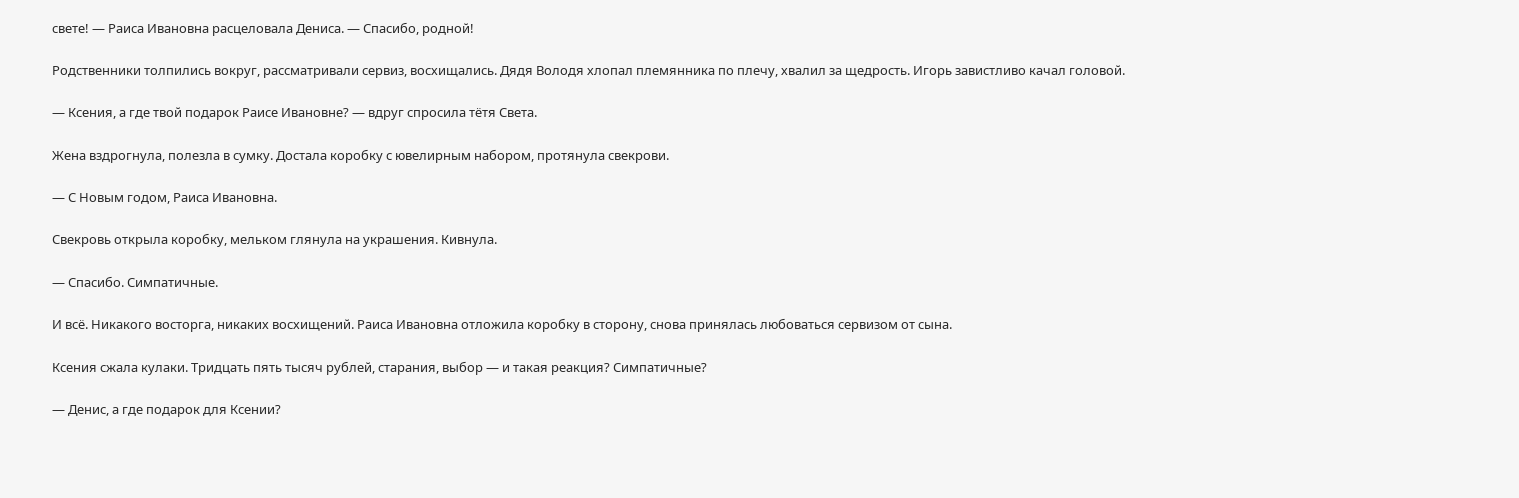свете! — Раиса Ивановна расцеловала Дениса. — Спасибо, родной!

Родственники толпились вокруг, рассматривали сервиз, восхищались. Дядя Володя хлопал племянника по плечу, хвалил за щедрость. Игорь завистливо качал головой.

— Ксения, а где твой подарок Раисе Ивановне? — вдруг спросила тётя Света.

Жена вздрогнула, полезла в сумку. Достала коробку с ювелирным набором, протянула свекрови.

— С Новым годом, Раиса Ивановна.

Свекровь открыла коробку, мельком глянула на украшения. Кивнула.

— Спасибо. Симпатичные.

И всё. Никакого восторга, никаких восхищений. Раиса Ивановна отложила коробку в сторону, снова принялась любоваться сервизом от сына.

Ксения сжала кулаки. Тридцать пять тысяч рублей, старания, выбор — и такая реакция? Симпатичные?

— Денис, а где подарок для Ксении?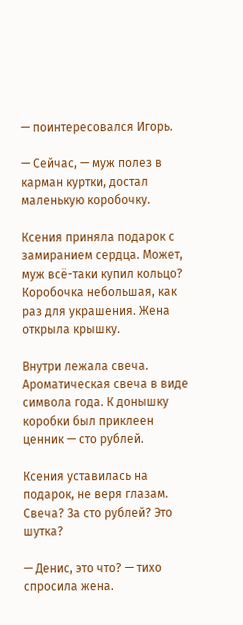— поинтересовался Игорь.

— Сейчас, — муж полез в карман куртки, достал маленькую коробочку.

Ксения приняла подарок с замиранием сердца. Может, муж всё-таки купил кольцо? Коробочка небольшая, как раз для украшения. Жена открыла крышку.

Внутри лежала свеча. Ароматическая свеча в виде символа года. К донышку коробки был приклеен ценник — сто рублей.

Ксения уставилась на подарок, не веря глазам. Свеча? За сто рублей? Это шутка?

— Денис, это что? — тихо спросила жена.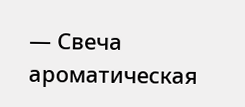— Свеча ароматическая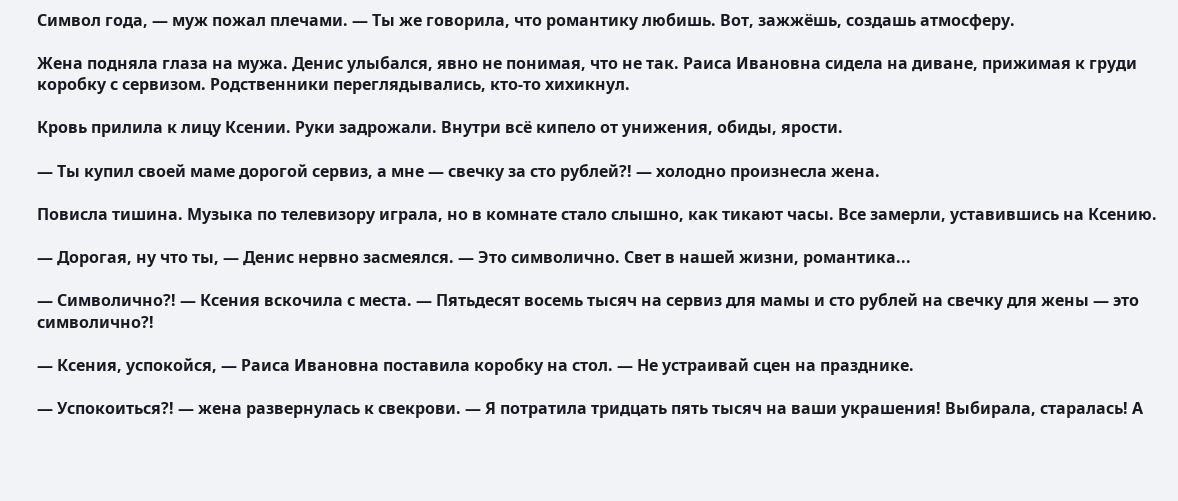Символ года, — муж пожал плечами. — Ты же говорила, что романтику любишь. Вот, зажжёшь, создашь атмосферу.

Жена подняла глаза на мужа. Денис улыбался, явно не понимая, что не так. Раиса Ивановна сидела на диване, прижимая к груди коробку с сервизом. Родственники переглядывались, кто-то хихикнул.

Кровь прилила к лицу Ксении. Руки задрожали. Внутри всё кипело от унижения, обиды, ярости.

— Ты купил своей маме дорогой сервиз, а мне — свечку за сто рублей?! — холодно произнесла жена.

Повисла тишина. Музыка по телевизору играла, но в комнате стало слышно, как тикают часы. Все замерли, уставившись на Ксению.

— Дорогая, ну что ты, — Денис нервно засмеялся. — Это символично. Свет в нашей жизни, романтика...

— Символично?! — Ксения вскочила с места. — Пятьдесят восемь тысяч на сервиз для мамы и сто рублей на свечку для жены — это символично?!

— Ксения, успокойся, — Раиса Ивановна поставила коробку на стол. — Не устраивай сцен на празднике.

— Успокоиться?! — жена развернулась к свекрови. — Я потратила тридцать пять тысяч на ваши украшения! Выбирала, старалась! А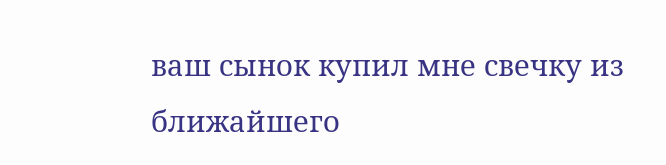ваш сынок купил мне свечку из ближайшего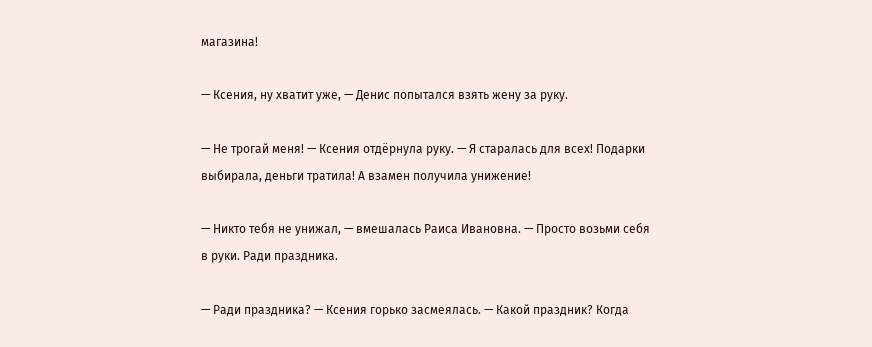магазина!

— Ксения, ну хватит уже, — Денис попытался взять жену за руку.

— Не трогай меня! — Ксения отдёрнула руку. — Я старалась для всех! Подарки выбирала, деньги тратила! А взамен получила унижение!

— Никто тебя не унижал, — вмешалась Раиса Ивановна. — Просто возьми себя в руки. Ради праздника.

— Ради праздника? — Ксения горько засмеялась. — Какой праздник? Когда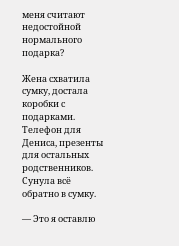меня считают недостойной нормального подарка?

Жена схватила сумку, достала коробки с подарками. Телефон для Дениса, презенты для остальных родственников. Сунула всё обратно в сумку.

— Это я оставлю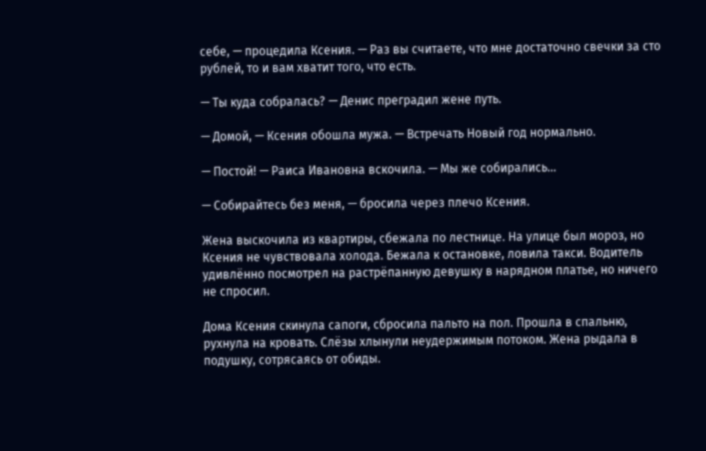себе, — процедила Ксения. — Раз вы считаете, что мне достаточно свечки за сто рублей, то и вам хватит того, что есть.

— Ты куда собралась? — Денис преградил жене путь.

— Домой, — Ксения обошла мужа. — Встречать Новый год нормально.

— Постой! — Раиса Ивановна вскочила. — Мы же собирались...

— Собирайтесь без меня, — бросила через плечо Ксения.

Жена выскочила из квартиры, сбежала по лестнице. На улице был мороз, но Ксения не чувствовала холода. Бежала к остановке, ловила такси. Водитель удивлённо посмотрел на растрёпанную девушку в нарядном платье, но ничего не спросил.

Дома Ксения скинула сапоги, сбросила пальто на пол. Прошла в спальню, рухнула на кровать. Слёзы хлынули неудержимым потоком. Жена рыдала в подушку, сотрясаясь от обиды.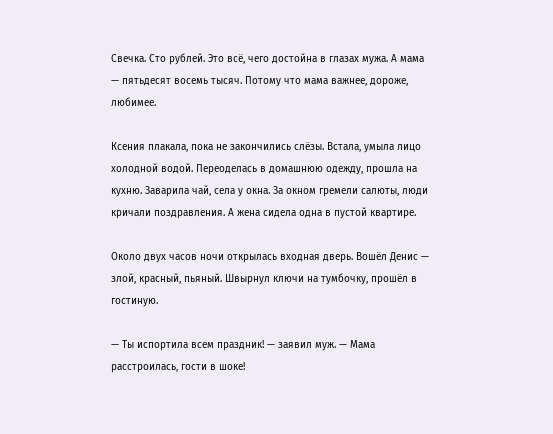Свечка. Сто рублей. Это всё, чего достойна в глазах мужа. А мама — пятьдесят восемь тысяч. Потому что мама важнее, дороже, любимее.

Ксения плакала, пока не закончились слёзы. Встала, умыла лицо холодной водой. Переоделась в домашнюю одежду, прошла на кухню. Заварила чай, села у окна. За окном гремели салюты, люди кричали поздравления. А жена сидела одна в пустой квартире.

Около двух часов ночи открылась входная дверь. Вошёл Денис — злой, красный, пьяный. Швырнул ключи на тумбочку, прошёл в гостиную.

— Ты испортила всем праздник! — заявил муж. — Мама расстроилась, гости в шоке!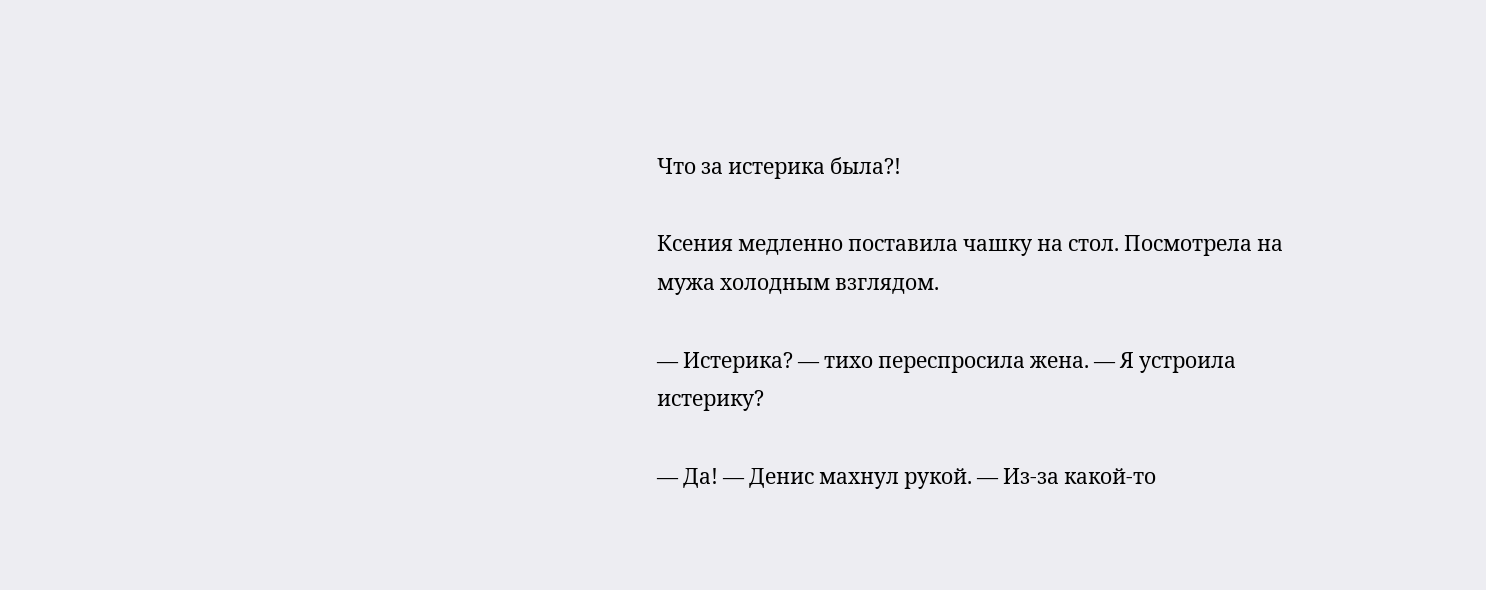Что за истерика была?!

Ксения медленно поставила чашку на стол. Посмотрела на мужа холодным взглядом.

— Истерика? — тихо переспросила жена. — Я устроила истерику?

— Да! — Денис махнул рукой. — Из-за какой-то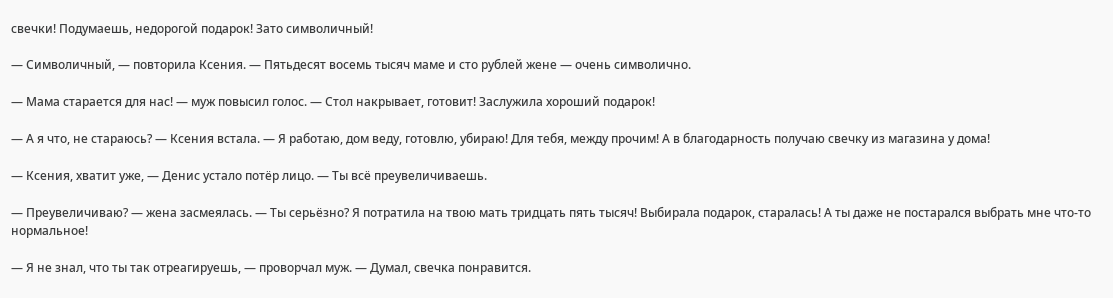свечки! Подумаешь, недорогой подарок! Зато символичный!

— Символичный, — повторила Ксения. — Пятьдесят восемь тысяч маме и сто рублей жене — очень символично.

— Мама старается для нас! — муж повысил голос. — Стол накрывает, готовит! Заслужила хороший подарок!

— А я что, не стараюсь? — Ксения встала. — Я работаю, дом веду, готовлю, убираю! Для тебя, между прочим! А в благодарность получаю свечку из магазина у дома!

— Ксения, хватит уже, — Денис устало потёр лицо. — Ты всё преувеличиваешь.

— Преувеличиваю? — жена засмеялась. — Ты серьёзно? Я потратила на твою мать тридцать пять тысяч! Выбирала подарок, старалась! А ты даже не постарался выбрать мне что-то нормальное!

— Я не знал, что ты так отреагируешь, — проворчал муж. — Думал, свечка понравится.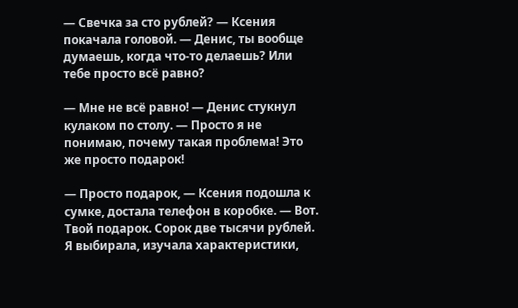— Свечка за сто рублей? — Ксения покачала головой. — Денис, ты вообще думаешь, когда что-то делаешь? Или тебе просто всё равно?

— Мне не всё равно! — Денис стукнул кулаком по столу. — Просто я не понимаю, почему такая проблема! Это же просто подарок!

— Просто подарок, — Ксения подошла к сумке, достала телефон в коробке. — Вот. Твой подарок. Сорок две тысячи рублей. Я выбирала, изучала характеристики,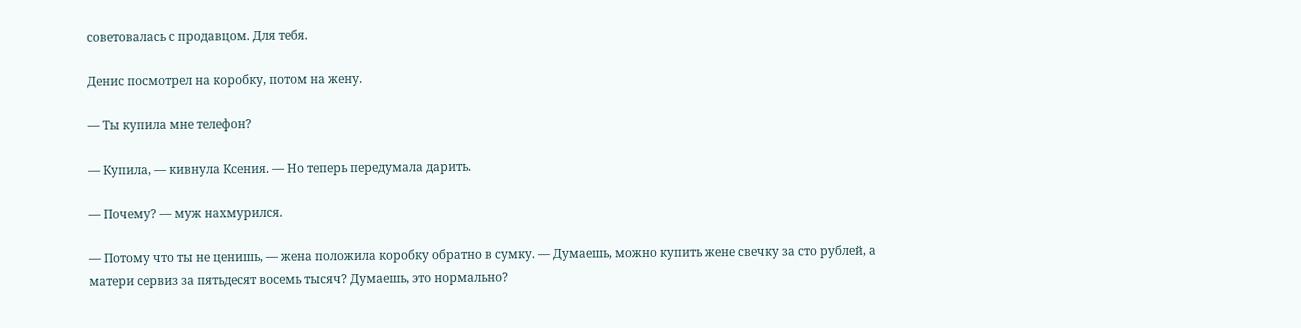советовалась с продавцом. Для тебя.

Денис посмотрел на коробку, потом на жену.

— Ты купила мне телефон?

— Купила, — кивнула Ксения. — Но теперь передумала дарить.

— Почему? — муж нахмурился.

— Потому что ты не ценишь, — жена положила коробку обратно в сумку. — Думаешь, можно купить жене свечку за сто рублей, а матери сервиз за пятьдесят восемь тысяч? Думаешь, это нормально?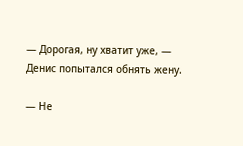— Дорогая, ну хватит уже, — Денис попытался обнять жену.

— Не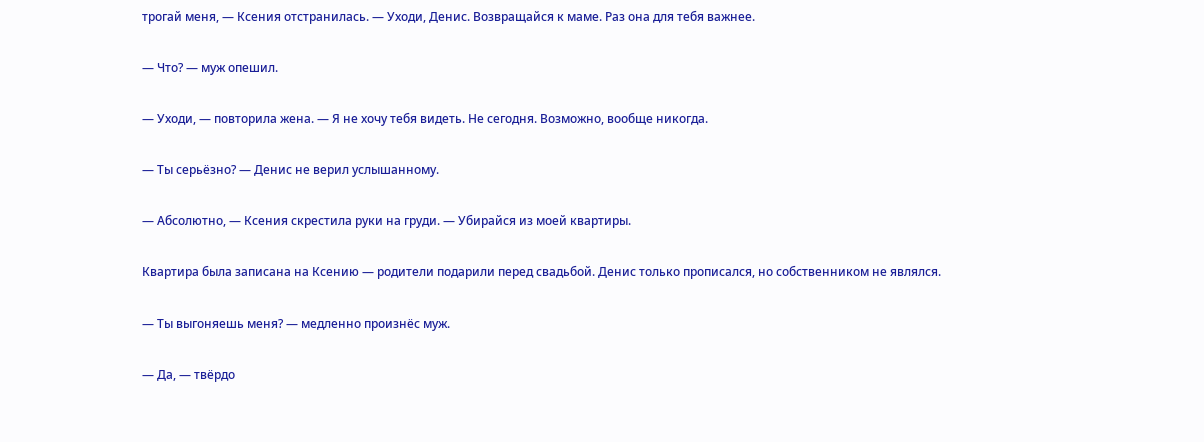трогай меня, — Ксения отстранилась. — Уходи, Денис. Возвращайся к маме. Раз она для тебя важнее.

— Что? — муж опешил.

— Уходи, — повторила жена. — Я не хочу тебя видеть. Не сегодня. Возможно, вообще никогда.

— Ты серьёзно? — Денис не верил услышанному.

— Абсолютно, — Ксения скрестила руки на груди. — Убирайся из моей квартиры.

Квартира была записана на Ксению — родители подарили перед свадьбой. Денис только прописался, но собственником не являлся.

— Ты выгоняешь меня? — медленно произнёс муж.

— Да, — твёрдо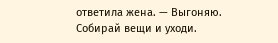ответила жена. — Выгоняю. Собирай вещи и уходи.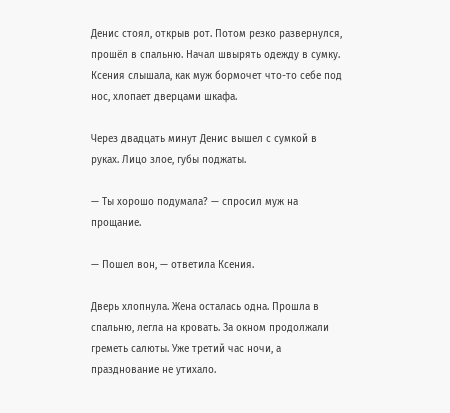Денис стоял, открыв рот. Потом резко развернулся, прошёл в спальню. Начал швырять одежду в сумку. Ксения слышала, как муж бормочет что-то себе под нос, хлопает дверцами шкафа.

Через двадцать минут Денис вышел с сумкой в руках. Лицо злое, губы поджаты.

— Ты хорошо подумала? — спросил муж на прощание.

— Пошел вон, — ответила Ксения.

Дверь хлопнула. Жена осталась одна. Прошла в спальню, легла на кровать. За окном продолжали греметь салюты. Уже третий час ночи, а празднование не утихало.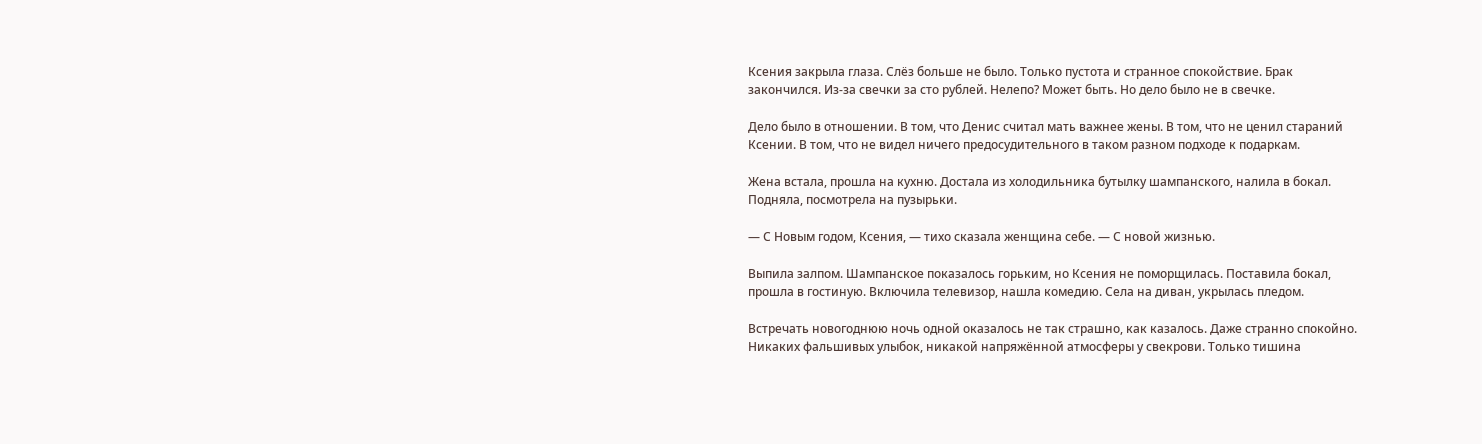Ксения закрыла глаза. Слёз больше не было. Только пустота и странное спокойствие. Брак закончился. Из-за свечки за сто рублей. Нелепо? Может быть. Но дело было не в свечке.

Дело было в отношении. В том, что Денис считал мать важнее жены. В том, что не ценил стараний Ксении. В том, что не видел ничего предосудительного в таком разном подходе к подаркам.

Жена встала, прошла на кухню. Достала из холодильника бутылку шампанского, налила в бокал. Подняла, посмотрела на пузырьки.

— С Новым годом, Ксения, — тихо сказала женщина себе. — С новой жизнью.

Выпила залпом. Шампанское показалось горьким, но Ксения не поморщилась. Поставила бокал, прошла в гостиную. Включила телевизор, нашла комедию. Села на диван, укрылась пледом.

Встречать новогоднюю ночь одной оказалось не так страшно, как казалось. Даже странно спокойно. Никаких фальшивых улыбок, никакой напряжённой атмосферы у свекрови. Только тишина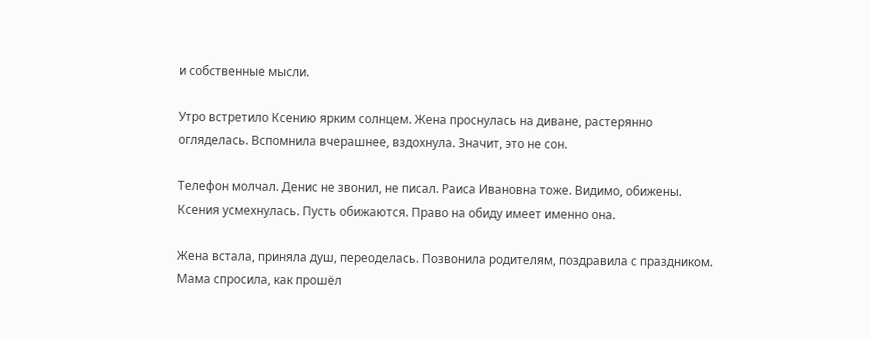и собственные мысли.

Утро встретило Ксению ярким солнцем. Жена проснулась на диване, растерянно огляделась. Вспомнила вчерашнее, вздохнула. Значит, это не сон.

Телефон молчал. Денис не звонил, не писал. Раиса Ивановна тоже. Видимо, обижены. Ксения усмехнулась. Пусть обижаются. Право на обиду имеет именно она.

Жена встала, приняла душ, переоделась. Позвонила родителям, поздравила с праздником. Мама спросила, как прошёл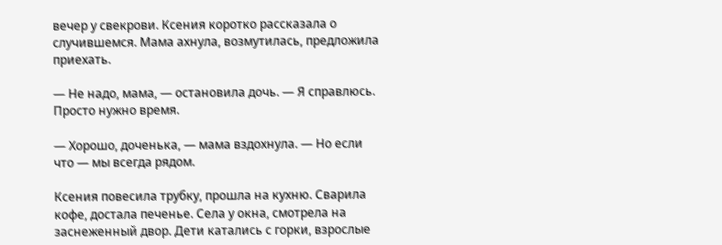вечер у свекрови. Ксения коротко рассказала о случившемся. Мама ахнула, возмутилась, предложила приехать.

— Не надо, мама, — остановила дочь. — Я справлюсь. Просто нужно время.

— Хорошо, доченька, — мама вздохнула. — Но если что — мы всегда рядом.

Ксения повесила трубку, прошла на кухню. Сварила кофе, достала печенье. Села у окна, смотрела на заснеженный двор. Дети катались с горки, взрослые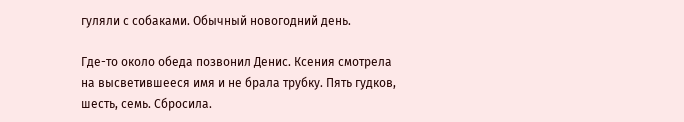гуляли с собаками. Обычный новогодний день.

Где-то около обеда позвонил Денис. Ксения смотрела на высветившееся имя и не брала трубку. Пять гудков, шесть, семь. Сбросила.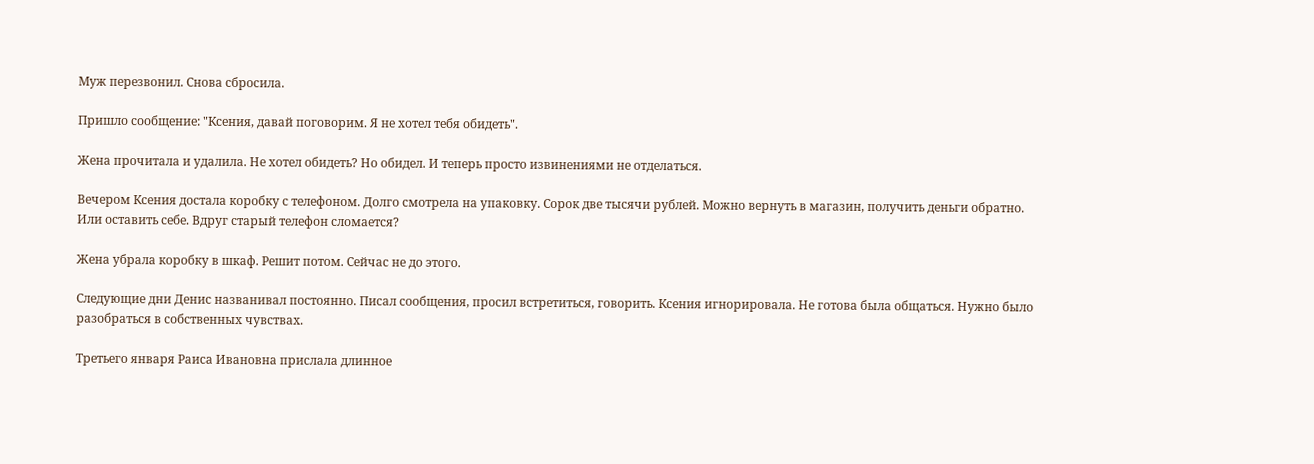Муж перезвонил. Снова сбросила.

Пришло сообщение: "Ксения, давай поговорим. Я не хотел тебя обидеть".

Жена прочитала и удалила. Не хотел обидеть? Но обидел. И теперь просто извинениями не отделаться.

Вечером Ксения достала коробку с телефоном. Долго смотрела на упаковку. Сорок две тысячи рублей. Можно вернуть в магазин, получить деньги обратно. Или оставить себе. Вдруг старый телефон сломается?

Жена убрала коробку в шкаф. Решит потом. Сейчас не до этого.

Следующие дни Денис названивал постоянно. Писал сообщения, просил встретиться, говорить. Ксения игнорировала. Не готова была общаться. Нужно было разобраться в собственных чувствах.

Третьего января Раиса Ивановна прислала длинное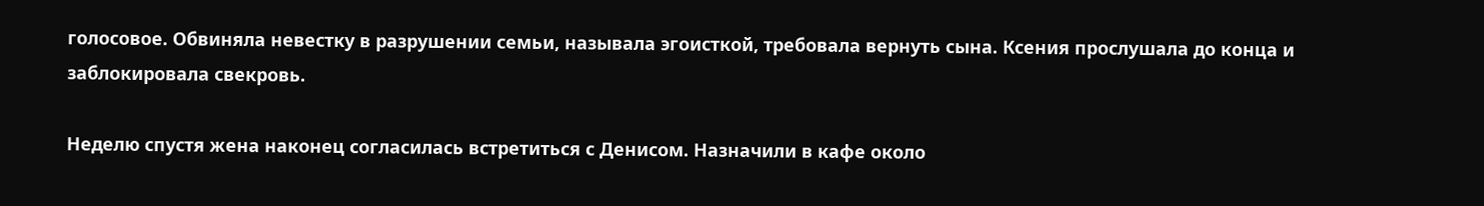голосовое. Обвиняла невестку в разрушении семьи, называла эгоисткой, требовала вернуть сына. Ксения прослушала до конца и заблокировала свекровь.

Неделю спустя жена наконец согласилась встретиться с Денисом. Назначили в кафе около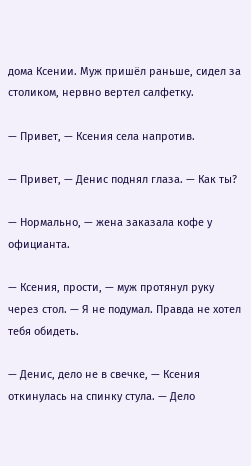дома Ксении. Муж пришёл раньше, сидел за столиком, нервно вертел салфетку.

— Привет, — Ксения села напротив.

— Привет, — Денис поднял глаза. — Как ты?

— Нормально, — жена заказала кофе у официанта.

— Ксения, прости, — муж протянул руку через стол. — Я не подумал. Правда не хотел тебя обидеть.

— Денис, дело не в свечке, — Ксения откинулась на спинку стула. — Дело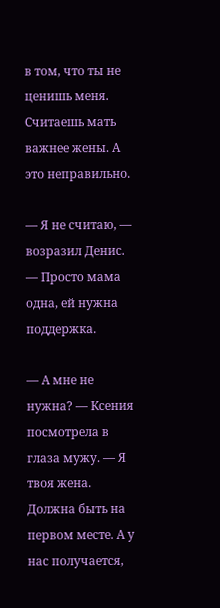в том, что ты не ценишь меня. Считаешь мать важнее жены. А это неправильно.

— Я не считаю, — возразил Денис. — Просто мама одна, ей нужна поддержка.

— А мне не нужна? — Ксения посмотрела в глаза мужу. — Я твоя жена. Должна быть на первом месте. А у нас получается,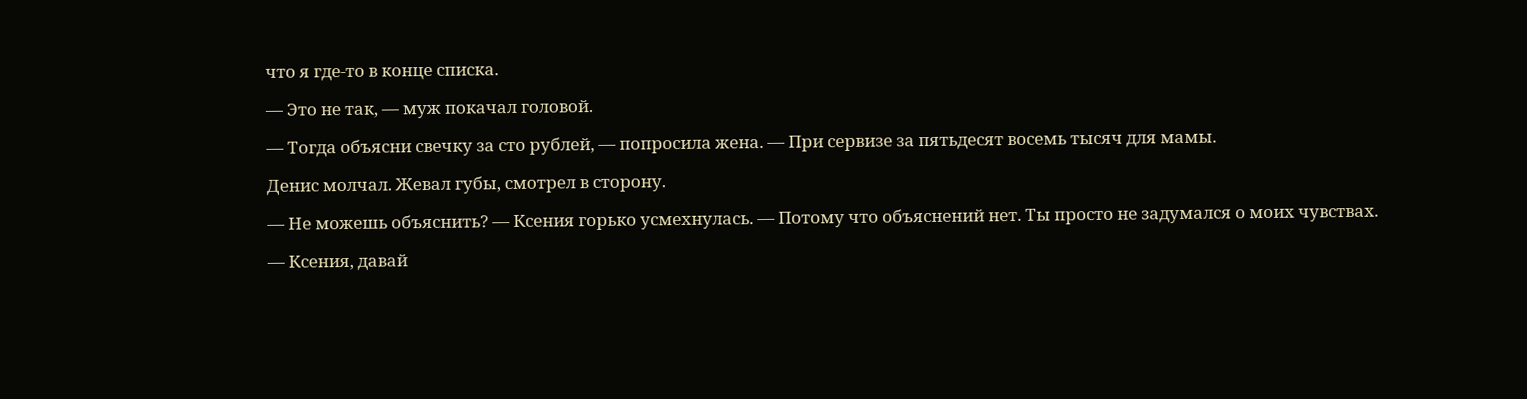что я где-то в конце списка.

— Это не так, — муж покачал головой.

— Тогда объясни свечку за сто рублей, — попросила жена. — При сервизе за пятьдесят восемь тысяч для мамы.

Денис молчал. Жевал губы, смотрел в сторону.

— Не можешь объяснить? — Ксения горько усмехнулась. — Потому что объяснений нет. Ты просто не задумался о моих чувствах.

— Ксения, давай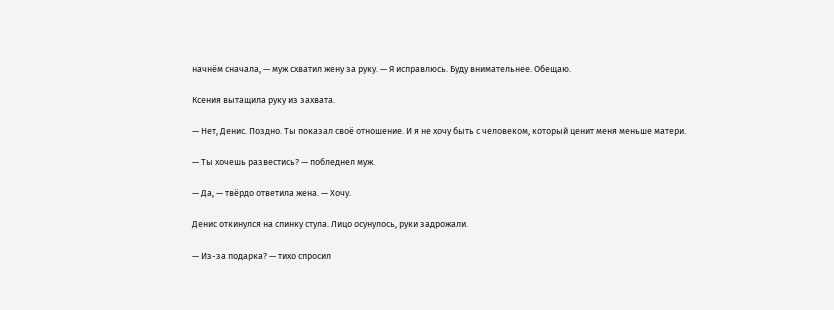начнём сначала, — муж схватил жену за руку. — Я исправлюсь. Буду внимательнее. Обещаю.

Ксения вытащила руку из захвата.

— Нет, Денис. Поздно. Ты показал своё отношение. И я не хочу быть с человеком, который ценит меня меньше матери.

— Ты хочешь развестись? — побледнел муж.

— Да, — твёрдо ответила жена. — Хочу.

Денис откинулся на спинку стула. Лицо осунулось, руки задрожали.

— Из-за подарка? — тихо спросил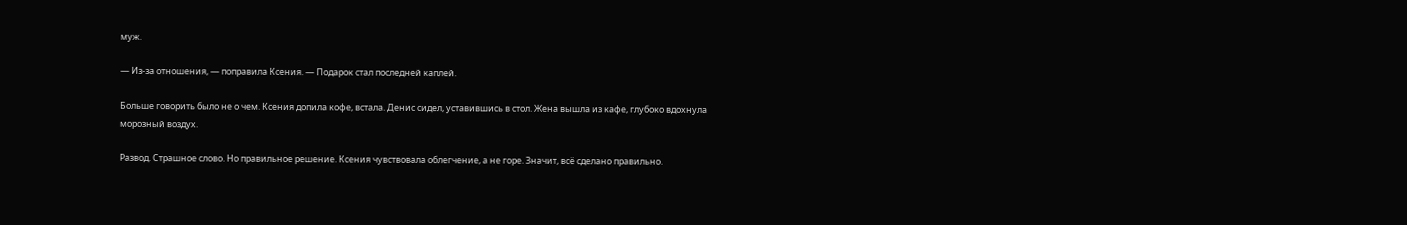муж.

— Из-за отношения, — поправила Ксения. — Подарок стал последней каплей.

Больше говорить было не о чем. Ксения допила кофе, встала. Денис сидел, уставившись в стол. Жена вышла из кафе, глубоко вдохнула морозный воздух.

Развод. Страшное слово. Но правильное решение. Ксения чувствовала облегчение, а не горе. Значит, всё сделано правильно.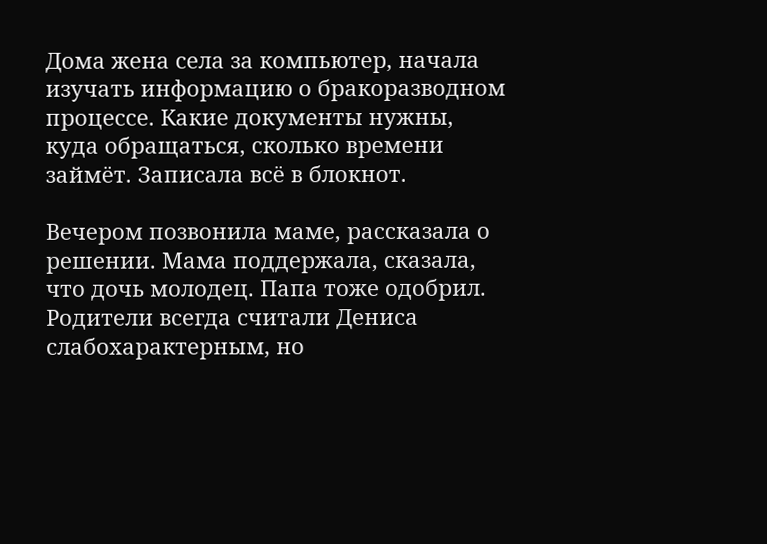Дома жена села за компьютер, начала изучать информацию о бракоразводном процессе. Какие документы нужны, куда обращаться, сколько времени займёт. Записала всё в блокнот.

Вечером позвонила маме, рассказала о решении. Мама поддержала, сказала, что дочь молодец. Папа тоже одобрил. Родители всегда считали Дениса слабохарактерным, но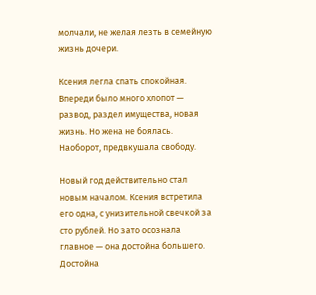молчали, не желая лезть в семейную жизнь дочери.

Ксения легла спать спокойная. Впереди было много хлопот — развод, раздел имущества, новая жизнь. Но жена не боялась. Наоборот, предвкушала свободу.

Новый год действительно стал новым началом. Ксения встретила его одна, с унизительной свечкой за сто рублей. Но зато осознала главное — она достойна большего. Достойна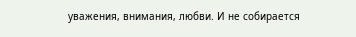уважения, внимания, любви. И не собирается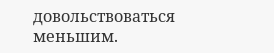довольствоваться меньшим.